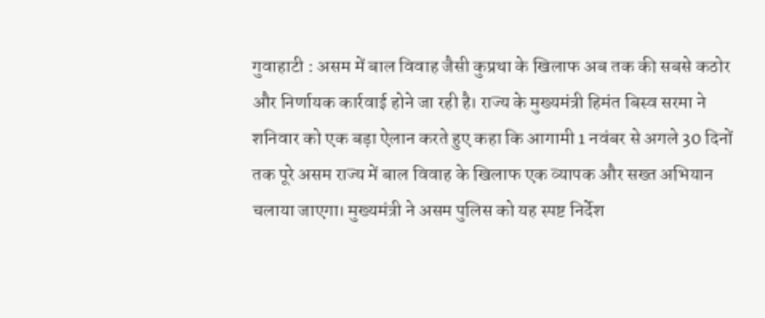गुवाहाटी : असम में बाल विवाह जैसी कुप्रथा के खिलाफ अब तक की सबसे कठोर और निर्णायक कार्रवाई होने जा रही है। राज्य के मुख्यमंत्री हिमंत बिस्व सरमा ने शनिवार को एक बड़ा ऐलान करते हुए कहा कि आगामी 1 नवंबर से अगले 30 दिनों तक पूरे असम राज्य में बाल विवाह के खिलाफ एक व्यापक और सख्त अभियान चलाया जाएगा। मुख्यमंत्री ने असम पुलिस को यह स्पष्ट निर्देश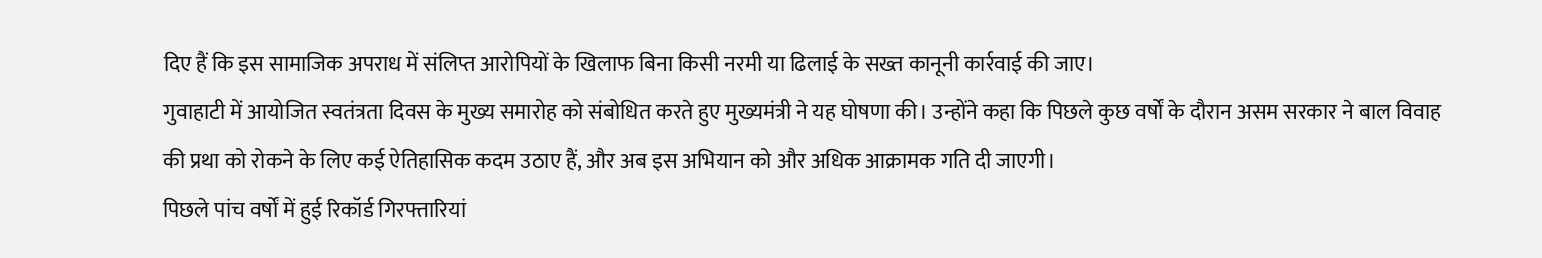दिए हैं कि इस सामाजिक अपराध में संलिप्त आरोपियों के खिलाफ बिना किसी नरमी या ढिलाई के सख्त कानूनी कार्रवाई की जाए।
गुवाहाटी में आयोजित स्वतंत्रता दिवस के मुख्य समारोह को संबोधित करते हुए मुख्यमंत्री ने यह घोषणा की। उन्होंने कहा कि पिछले कुछ वर्षों के दौरान असम सरकार ने बाल विवाह की प्रथा को रोकने के लिए कई ऐतिहासिक कदम उठाए हैं, और अब इस अभियान को और अधिक आक्रामक गति दी जाएगी।
पिछले पांच वर्षों में हुई रिकॉर्ड गिरफ्तारियां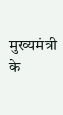मुख्यमंत्री के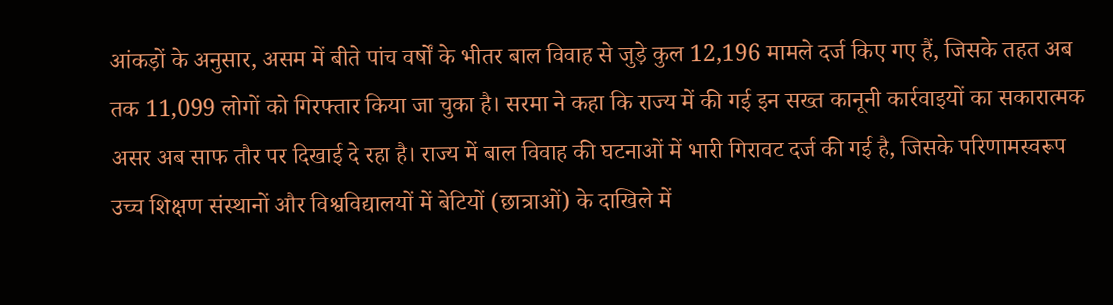आंकड़ों के अनुसार, असम में बीते पांच वर्षों के भीतर बाल विवाह से जुड़े कुल 12,196 मामले दर्ज किए गए हैं, जिसके तहत अब तक 11,099 लोगों को गिरफ्तार किया जा चुका है। सरमा ने कहा कि राज्य में की गई इन सख्त कानूनी कार्रवाइयों का सकारात्मक असर अब साफ तौर पर दिखाई दे रहा है। राज्य में बाल विवाह की घटनाओं में भारी गिरावट दर्ज की गई है, जिसके परिणामस्वरूप उच्च शिक्षण संस्थानों और विश्वविद्यालयों में बेटियों (छात्राओं) के दाखिले में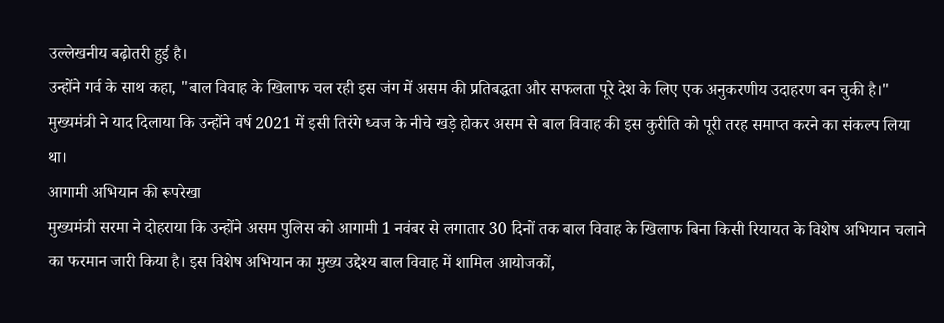उल्लेखनीय बढ़ोतरी हुई है।
उन्होंने गर्व के साथ कहा, "बाल विवाह के खिलाफ चल रही इस जंग में असम की प्रतिबद्धता और सफलता पूरे देश के लिए एक अनुकरणीय उदाहरण बन चुकी है।" मुख्यमंत्री ने याद दिलाया कि उन्होंने वर्ष 2021 में इसी तिरंगे ध्वज के नीचे खड़े होकर असम से बाल विवाह की इस कुरीति को पूरी तरह समाप्त करने का संकल्प लिया था।
आगामी अभियान की रूपरेखा
मुख्यमंत्री सरमा ने दोहराया कि उन्होंने असम पुलिस को आगामी 1 नवंबर से लगातार 30 दिनों तक बाल विवाह के खिलाफ बिना किसी रियायत के विशेष अभियान चलाने का फरमान जारी किया है। इस विशेष अभियान का मुख्य उद्देश्य बाल विवाह में शामिल आयोजकों,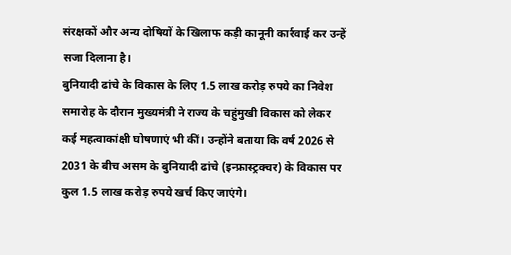संरक्षकों और अन्य दोषियों के खिलाफ कड़ी कानूनी कार्रवाई कर उन्हें सजा दिलाना है।
बुनियादी ढांचे के विकास के लिए 1.5 लाख करोड़ रुपये का निवेश
समारोह के दौरान मुख्यमंत्री ने राज्य के चहुंमुखी विकास को लेकर कई महत्वाकांक्षी घोषणाएं भी कीं। उन्होंने बताया कि वर्ष 2026 से 2031 के बीच असम के बुनियादी ढांचे (इन्फ्रास्ट्रक्चर) के विकास पर कुल 1.5 लाख करोड़ रुपये खर्च किए जाएंगे।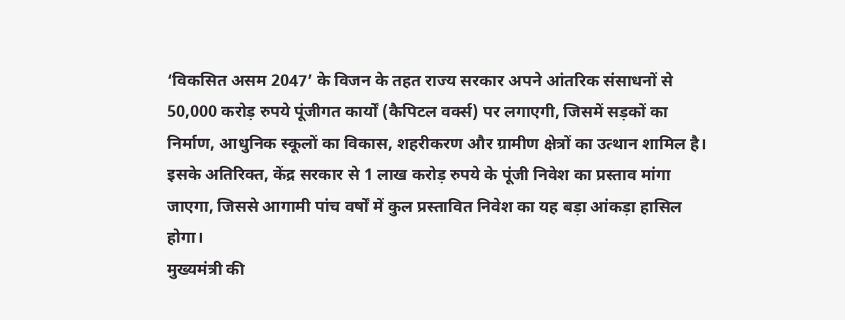‘विकसित असम 2047’ के विजन के तहत राज्य सरकार अपने आंतरिक संसाधनों से 50,000 करोड़ रुपये पूंजीगत कार्यों (कैपिटल वर्क्स) पर लगाएगी, जिसमें सड़कों का निर्माण, आधुनिक स्कूलों का विकास, शहरीकरण और ग्रामीण क्षेत्रों का उत्थान शामिल है। इसके अतिरिक्त, केंद्र सरकार से 1 लाख करोड़ रुपये के पूंजी निवेश का प्रस्ताव मांगा जाएगा, जिससे आगामी पांच वर्षों में कुल प्रस्तावित निवेश का यह बड़ा आंकड़ा हासिल होगा।
मुख्यमंत्री की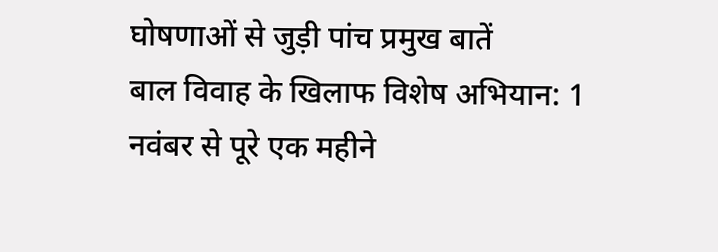घोषणाओं से जुड़ी पांच प्रमुख बातें
बाल विवाह के खिलाफ विशेष अभियान: 1 नवंबर से पूरे एक महीने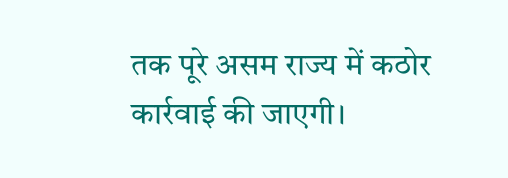तक पूरे असम राज्य में कठोर कार्रवाई की जाएगी।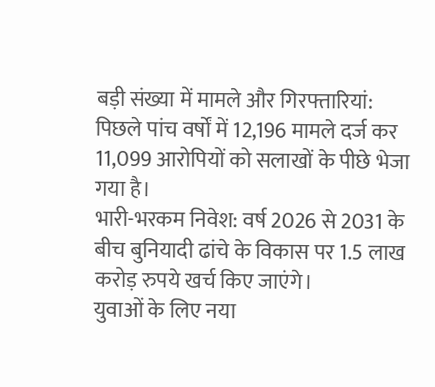बड़ी संख्या में मामले और गिरफ्तारियां: पिछले पांच वर्षों में 12,196 मामले दर्ज कर 11,099 आरोपियों को सलाखों के पीछे भेजा गया है।
भारी-भरकम निवेश: वर्ष 2026 से 2031 के बीच बुनियादी ढांचे के विकास पर 1.5 लाख करोड़ रुपये खर्च किए जाएंगे।
युवाओं के लिए नया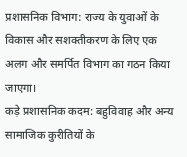प्रशासनिक विभाग: राज्य के युवाओं के विकास और सशक्तीकरण के लिए एक अलग और समर्पित विभाग का गठन किया जाएगा।
कड़े प्रशासनिक कदम: बहुविवाह और अन्य सामाजिक कुरीतियों के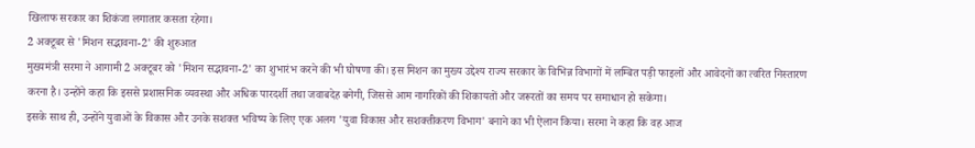खिलाफ सरकार का शिकंजा लगातार कसता रहेगा।
2 अक्टूबर से 'मिशन सद्भावना-2' की शुरुआत
मुख्यमंत्री सरमा ने आगामी 2 अक्टूबर को 'मिशन सद्भावना-2' का शुभारंभ करने की भी घोषणा की। इस मिशन का मुख्य उद्देश्य राज्य सरकार के विभिन्न विभागों में लम्बित पड़ी फाइलों और आवेदनों का त्वरित निस्तारण करना है। उन्होंने कहा कि इससे प्रशासनिक व्यवस्था और अधिक पारदर्शी तथा जवाबदेह बनेगी, जिससे आम नागरिकों की शिकायतों और जरूरतों का समय पर समाधान हो सकेगा।
इसके साथ ही, उन्होंने युवाओं के विकास और उनके सशक्त भविष्य के लिए एक अलग 'युवा विकास और सशक्तीकरण विभाग' बनाने का भी ऐलान किया। सरमा ने कहा कि वह आज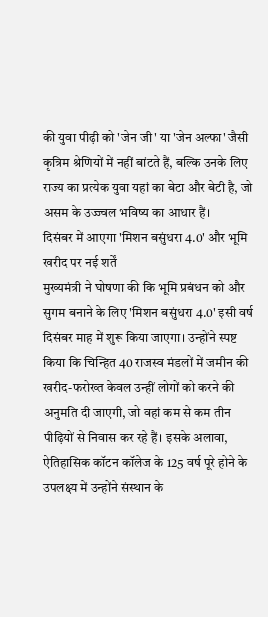की युवा पीढ़ी को 'जेन जी' या 'जेन अल्फा' जैसी कृत्रिम श्रेणियों में नहीं बांटते हैं, बल्कि उनके लिए राज्य का प्रत्येक युवा यहां का बेटा और बेटी है, जो असम के उज्ज्वल भविष्य का आधार हैं।
दिसंबर में आएगा 'मिशन बसुंधरा 4.0' और भूमि खरीद पर नई शर्तें
मुख्यमंत्री ने घोषणा की कि भूमि प्रबंधन को और सुगम बनाने के लिए 'मिशन बसुंधरा 4.0' इसी वर्ष दिसंबर माह में शुरू किया जाएगा। उन्होंने स्पष्ट किया कि चिन्हित 40 राजस्व मंडलों में जमीन की खरीद-फरोख्त केवल उन्हीं लोगों को करने की अनुमति दी जाएगी, जो वहां कम से कम तीन पीढ़ियों से निवास कर रहे हैं। इसके अलावा, ऐतिहासिक कॉटन कॉलेज के 125 वर्ष पूरे होने के उपलक्ष्य में उन्होंने संस्थान के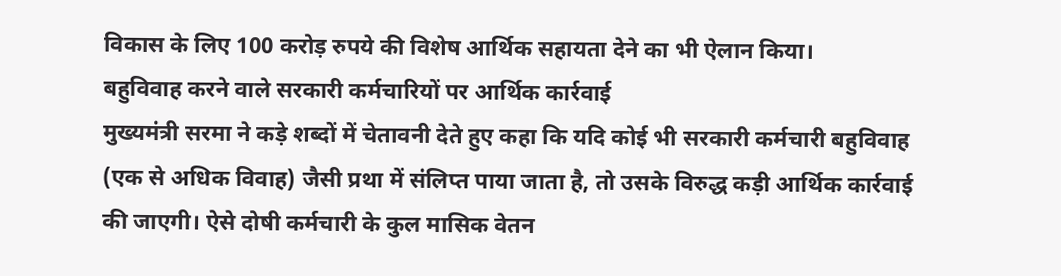विकास के लिए 100 करोड़ रुपये की विशेष आर्थिक सहायता देने का भी ऐलान किया।
बहुविवाह करने वाले सरकारी कर्मचारियों पर आर्थिक कार्रवाई
मुख्यमंत्री सरमा ने कड़े शब्दों में चेतावनी देते हुए कहा कि यदि कोई भी सरकारी कर्मचारी बहुविवाह (एक से अधिक विवाह) जैसी प्रथा में संलिप्त पाया जाता है, तो उसके विरुद्ध कड़ी आर्थिक कार्रवाई की जाएगी। ऐसे दोषी कर्मचारी के कुल मासिक वेतन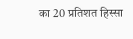का 20 प्रतिशत हिस्सा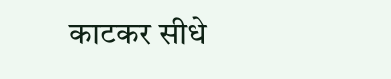काटकर सीधे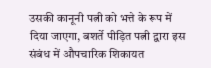उसकी कानूनी पत्नी को भत्ते के रूप में दिया जाएगा, बशर्ते पीड़ित पत्नी द्वारा इस संबंध में औपचारिक शिकायत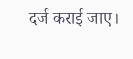दर्ज कराई जाए।